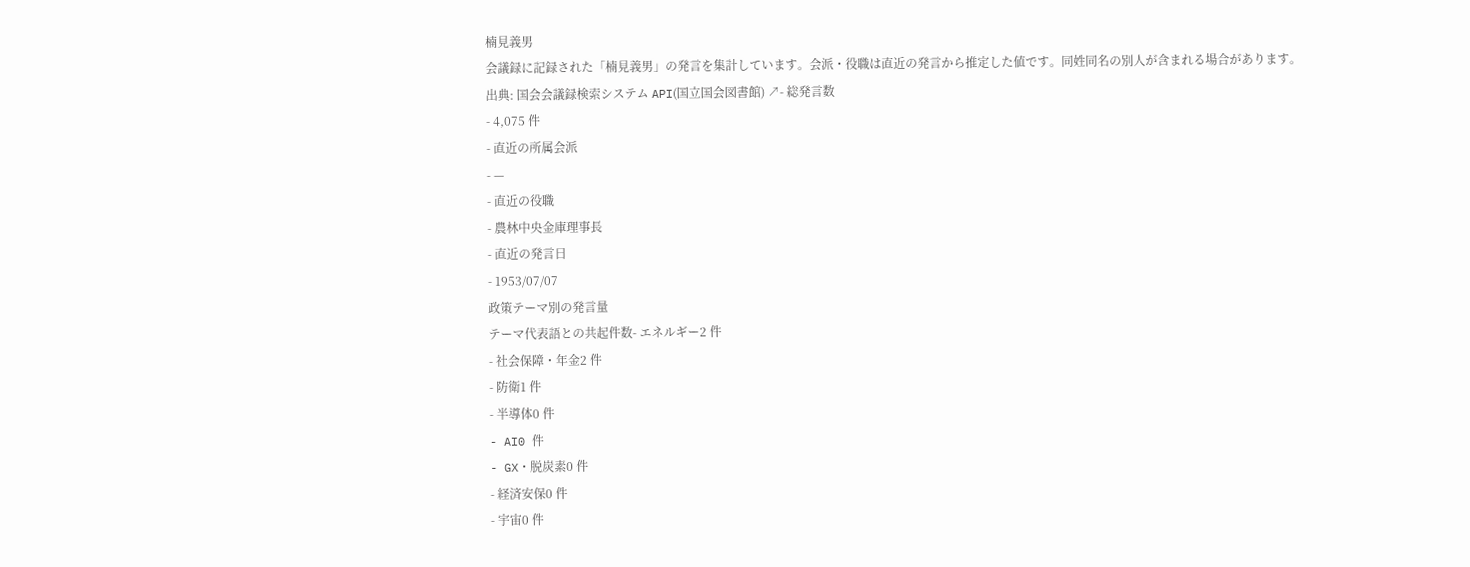楠見義男
会議録に記録された「楠見義男」の発言を集計しています。会派・役職は直近の発言から推定した値です。同姓同名の別人が含まれる場合があります。
出典: 国会会議録検索システム API(国立国会図書館) ↗- 総発言数
- 4,075 件
- 直近の所属会派
- —
- 直近の役職
- 農林中央金庫理事長
- 直近の発言日
- 1953/07/07
政策テーマ別の発言量
テーマ代表語との共起件数- エネルギー2 件
- 社会保障・年金2 件
- 防衛1 件
- 半導体0 件
- AI0 件
- GX・脱炭素0 件
- 経済安保0 件
- 宇宙0 件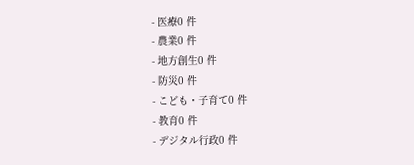- 医療0 件
- 農業0 件
- 地方創生0 件
- 防災0 件
- こども・子育て0 件
- 教育0 件
- デジタル行政0 件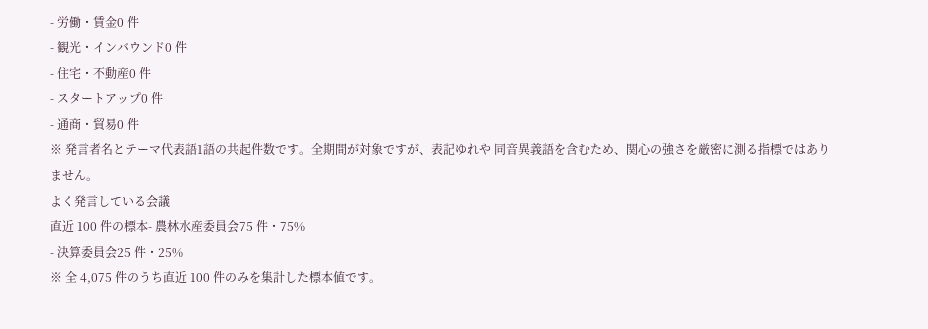- 労働・賃金0 件
- 観光・インバウンド0 件
- 住宅・不動産0 件
- スタートアップ0 件
- 通商・貿易0 件
※ 発言者名とテーマ代表語1語の共起件数です。全期間が対象ですが、表記ゆれや 同音異義語を含むため、関心の強さを厳密に測る指標ではありません。
よく発言している会議
直近 100 件の標本- 農林水産委員会75 件・75%
- 決算委員会25 件・25%
※ 全 4,075 件のうち直近 100 件のみを集計した標本値です。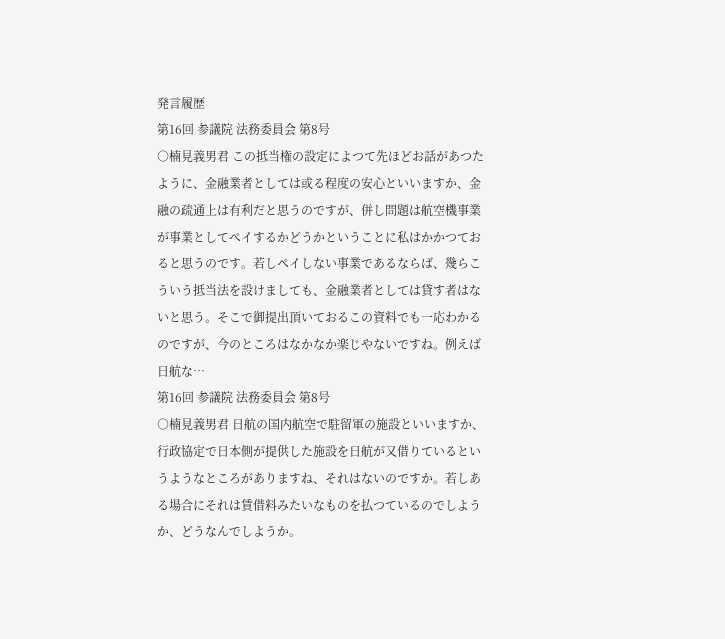発言履歴
第16回 参議院 法務委員会 第8号
○楠見義男君 この抵当権の設定によつて先ほどお話があつたように、金融業者としては或る程度の安心といいますか、金融の疏通上は有利だと思うのですが、併し問題は航空機事業が事業としてぺイするかどうかということに私はかかつておると思うのです。若しペイしない事業であるならば、幾らこういう抵当法を設けましても、金融業者としては貸す者はないと思う。そこで御提出頂いておるこの資料でも一応わかるのですが、今のところはなかなか楽じやないですね。例えば日航な…
第16回 参議院 法務委員会 第8号
○楠見義男君 日航の国内航空で駐留軍の施設といいますか、行政協定で日本側が提供した施設を日航が又借りているというようなところがありますね、それはないのですか。若しある場合にそれは賃借料みたいなものを払つているのでしようか、どうなんでしようか。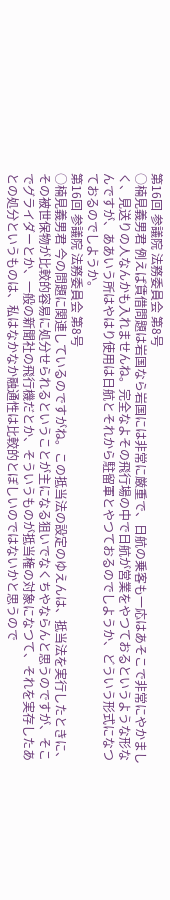第16回 参議院 法務委員会 第8号
○楠見義男君 例えば賃借問題は岩国なら岩国には非常に厳重で、日航の乗客も一応はあそこで非常にやかましく、見送りの人なんかも入れませんね。完全なよその飛行場の中で日航が営業をやつておるというような形なんですが、ああいう所はやはり使用は日航とそれから駐留軍とやつておるのでしようか、どういう形式になつておるのでしようか。
第16回 参議院 法務委員会 第8号
○楠見義男君 今の問題に関連しているのですがね。この抵当法の設定のゆえんは、抵当法を実行したときに、その被世保物が比較的容易に処分せられるということが主になる狙いでなくちやならんと思うのですが、そこでグライダーとか、一般の新聞社の飛行機だとか、そういうものが抵当権の対象になつて、それを実存したあとの処分というものは、私はなかなか融通性は比較的とぼしいのではないかと思うので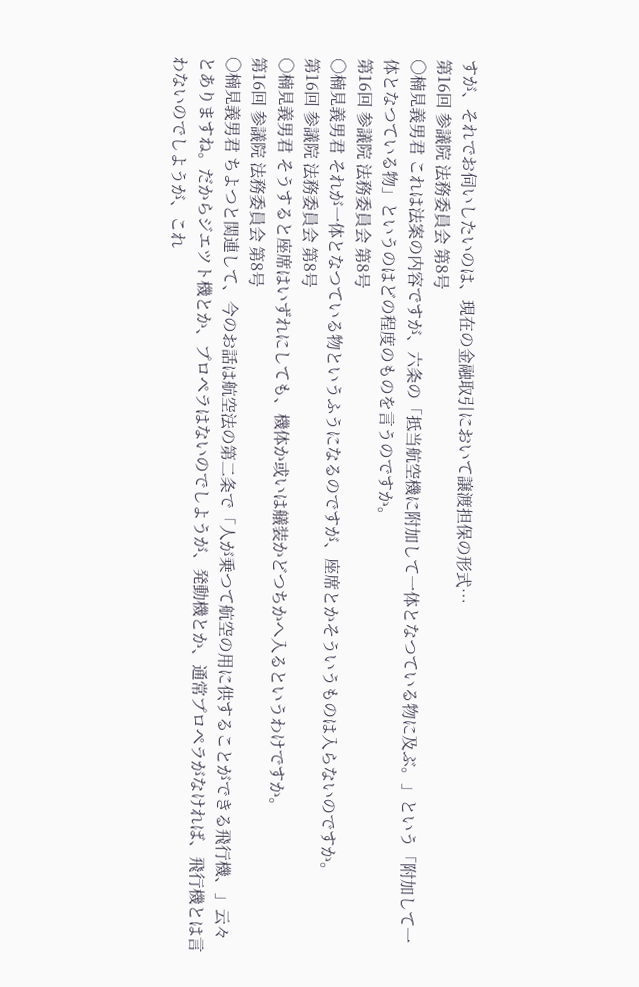すが、それでお伺いしたいのは、現在の金融取引において譲渡担保の形式…
第16回 参議院 法務委員会 第8号
○楠見義男君 これは法案の内容ですが、六条の「抵当航空機に附加して一体となつている物に及ぶ。」という「附加して一体となつている物」というのはどの程度のものを言うのですか。
第16回 参議院 法務委員会 第8号
○楠見義男君 それが一体となつている物というふうになるのですが、座席とかそういうものは入らないのですか。
第16回 参議院 法務委員会 第8号
○楠見義男君 そうすると座席はいずれにしても、機体か或いは艤装かどつちかへ入るというわけですか。
第16回 参議院 法務委員会 第8号
○楠見義男君 ちよつと関連して、今のお話は航空法の第二条で「人が乗つて航空の用に供することができる飛行機、」云々とありますね。だからジエツト機とか、プロペラはないのでしようが、発動機とか、通常プロペラがなければ、飛行機とは言わないのでしようが、これ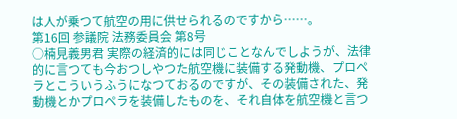は人が乗つて航空の用に供せられるのですから……。
第16回 参議院 法務委員会 第8号
○楠見義男君 実際の経済的には同じことなんでしようが、法律的に言つても今おつしやつた航空機に装備する発動機、プロペラとこういうふうになつておるのですが、その装備された、発動機とかプロペラを装備したものを、それ自体を航空機と言つ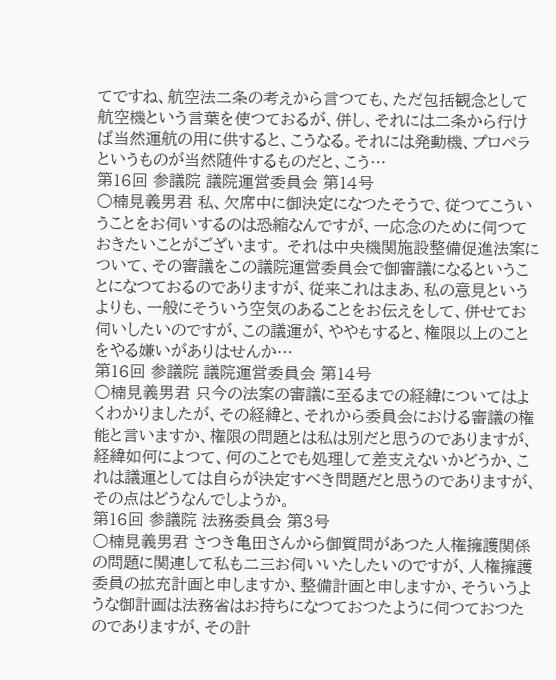てですね、航空法二条の考えから言つても、ただ包括観念として航空機という言葉を使つておるが、併し、それには二条から行けば当然運航の用に供すると、こうなる。それには発動機、プロペラというものが当然随件するものだと、こう…
第16回 参議院 議院運営委員会 第14号
○楠見義男君 私、欠席中に御決定になつたそうで、従つてこういうことをお伺いするのは恐縮なんですが、一応念のために伺つておきたいことがございます。 それは中央機関施設整備促進法案について、その審議をこの議院運営委員会で御審議になるということになつておるのでありますが、従来これはまあ、私の意見というよりも、一般にそういう空気のあることをお伝えをして、併せてお伺いしたいのですが、この議運が、ややもすると、権限以上のことをやる嫌いがありはせんか…
第16回 参議院 議院運営委員会 第14号
○楠見義男君 只今の法案の審議に至るまでの経緯についてはよくわかりましたが、その経緯と、それから委員会における審議の権能と言いますか、権限の問題とは私は別だと思うのでありますが、経緯如何によつて、何のことでも処理して差支えないかどうか、これは議運としては自らが決定すべき問題だと思うのでありますが、その点はどうなんでしようか。
第16回 参議院 法務委員会 第3号
○楠見義男君 さつき亀田さんから御質問があつた人権擁護関係の問題に関連して私も二三お伺いいたしたいのですが、人権擁護委員の拡充計画と申しますか、整備計画と申しますか、そういうような御計画は法務省はお持ちになつておつたように伺つておつたのでありますが、その計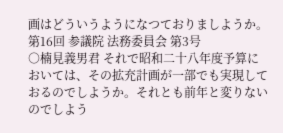画はどういうようになつておりましようか。
第16回 参議院 法務委員会 第3号
○楠見義男君 それで昭和二十八年度予算においては、その拡充計画が一部でも実現しておるのでしようか。それとも前年と変りないのでしよう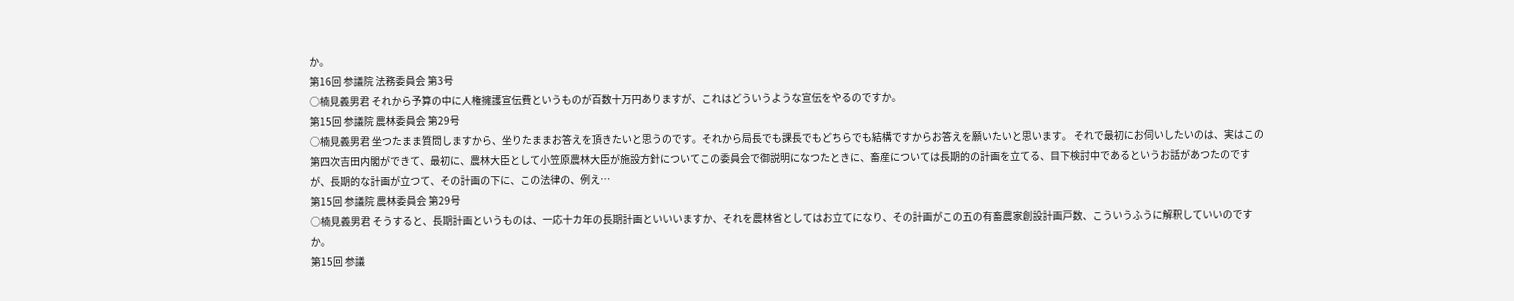か。
第16回 参議院 法務委員会 第3号
○楠見義男君 それから予算の中に人権擁護宣伝費というものが百数十万円ありますが、これはどういうような宣伝をやるのですか。
第15回 参議院 農林委員会 第29号
○楠見義男君 坐つたまま質問しますから、坐りたままお答えを頂きたいと思うのです。それから局長でも課長でもどちらでも結構ですからお答えを願いたいと思います。 それで最初にお伺いしたいのは、実はこの第四次吉田内閣ができて、最初に、農林大臣として小笠原農林大臣が施設方針についてこの委員会で御説明になつたときに、畜産については長期的の計画を立てる、目下検討中であるというお話があつたのですが、長期的な計画が立つて、その計画の下に、この法律の、例え…
第15回 参議院 農林委員会 第29号
○楠見義男君 そうすると、長期計画というものは、一応十カ年の長期計画といいいますか、それを農林省としてはお立てになり、その計画がこの五の有畜農家創設計画戸数、こういうふうに解釈していいのですか。
第15回 参議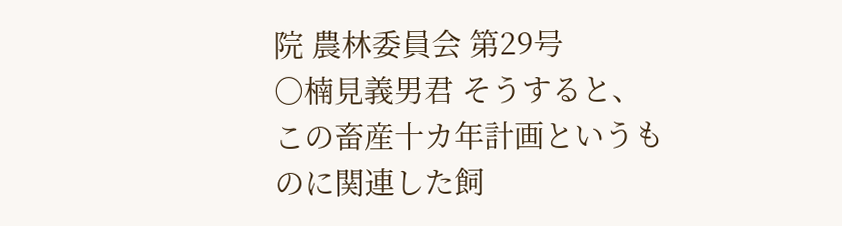院 農林委員会 第29号
○楠見義男君 そうすると、この畜産十カ年計画というものに関連した飼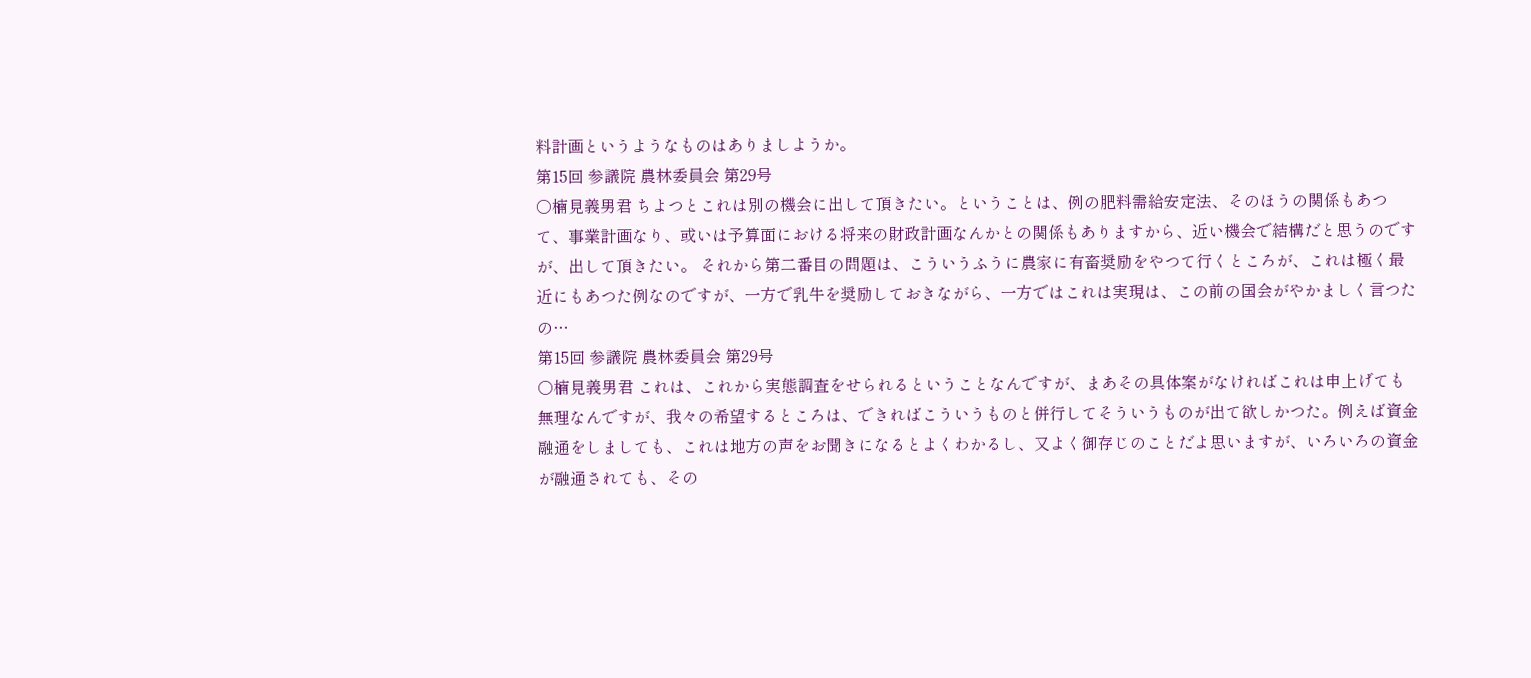料計画というようなものはありましようか。
第15回 参議院 農林委員会 第29号
○楠見義男君 ちよつとこれは別の機会に出して頂きたい。ということは、例の肥料需給安定法、そのほうの関係もあつて、事業計画なり、或いは予算面における将来の財政計画なんかとの関係もありますから、近い機会で結構だと思うのですが、出して頂きたい。 それから第二番目の問題は、こういうふうに農家に有畜奨励をやつて行くところが、これは極く最近にもあつた例なのですが、一方で乳牛を奨励しておきながら、一方ではこれは実現は、この前の国会がやかましく言つたの…
第15回 参議院 農林委員会 第29号
○楠見義男君 これは、これから実態調査をせられるということなんですが、まあその具体案がなければこれは申上げても無理なんですが、我々の希望するところは、できればこういうものと併行してそういうものが出て欲しかつた。例えば資金融通をしましても、これは地方の声をお聞きになるとよくわかるし、又よく御存じのことだよ思いますが、いろいろの資金が融通されても、その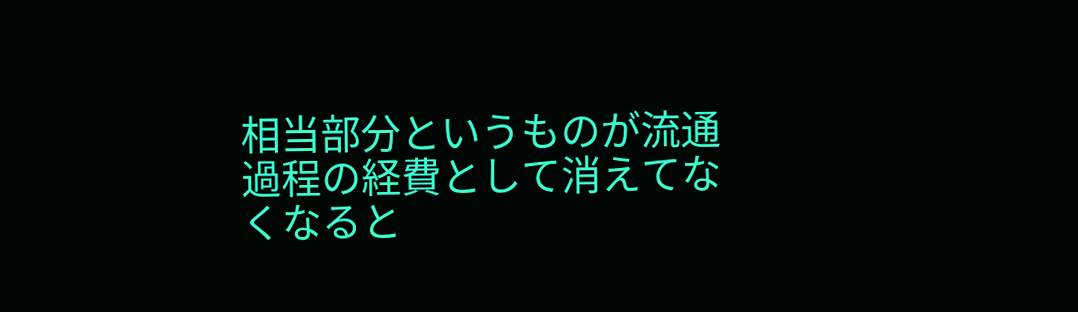相当部分というものが流通過程の経費として消えてなくなると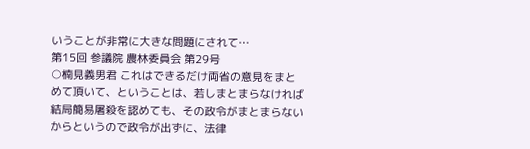いうことが非常に大きな問題にされて…
第15回 参議院 農林委員会 第29号
○楠見義男君 これはできるだけ両省の意見をまとめて頂いて、ということは、若しまとまらなければ結局簡易屠殺を認めても、その政令がまとまらないからというので政令が出ずに、法律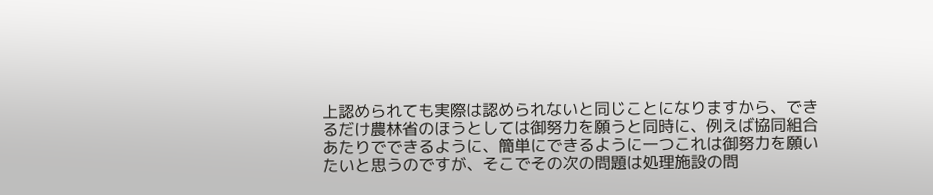上認められても実際は認められないと同じことになりますから、できるだけ農林省のほうとしては御努力を願うと同時に、例えば協同組合あたりでできるように、簡単にできるように一つこれは御努力を願いたいと思うのですが、そこでその次の問題は処理施設の問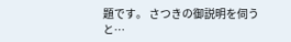題です。 さつきの御説明を伺うと…